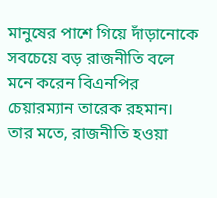মানুষের পাশে গিয়ে দাঁড়ানোকে সবচেয়ে বড় রাজনীতি বলে মনে করেন বিএনপির চেয়ারম্যান তারেক রহমান। তার মতে, রাজনীতি হওয়া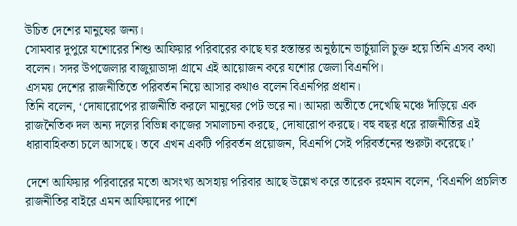উচিত দেশের মানুষের জন্য।
সোমবার দুপুরে যশোরের শিশু আফিয়ার পরিবারের কাছে ঘর হস্তান্তর অনুষ্ঠানে ভার্চুয়ালি চুক্ত হয়ে তিনি এসব কথা বলেন। সদর উপজেলার বাজুয়াডাঙ্গা গ্রামে এই আয়োজন করে যশোর জেলা বিএনপি।
এসময় দেশের রাজনীতিতে পরিবর্তন নিয়ে আসার কথাও বলেন বিএনপির প্রধান।
তিনি বলেন, ‘দোষারোপের রাজনীতি করলে মানুষের পেট ভরে না। আমরা অতীতে দেখেছি মঞ্চে দাঁড়িয়ে এক রাজনৈতিক দল অন্য দলের বিভিন্ন কাজের সমালাচনা করছে, দোষারোপ করছে। বহু বছর ধরে রাজনীতির এই ধারাবাহিকতা চলে আসছে। তবে এখন একটি পরিবর্তন প্রয়োজন, বিএনপি সেই পরিবর্তনের শুরুটা করেছে।’

দেশে আফিয়ার পরিবারের মতো অসংখ্য অসহায় পরিবার আছে উল্লেখ করে তারেক রহমান বলেন, ‘বিএনপি প্রচলিত রাজনীতির বাইরে এমন আফিয়াদের পাশে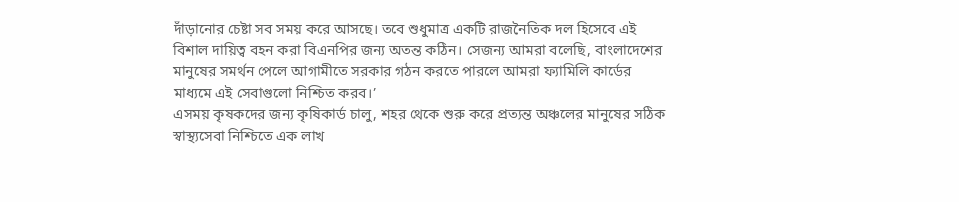দাঁড়ানোর চেষ্টা সব সময় করে আসছে। তবে শুধুমাত্র একটি রাজনৈতিক দল হিসেবে এই বিশাল দায়িত্ব বহন করা বিএনপির জন্য অতন্ত কঠিন। সেজন্য আমরা বলেছি, বাংলাদেশের মানুষের সমর্থন পেলে আগামীতে সরকার গঠন করতে পারলে আমরা ফ্যামিলি কার্ডের মাধ্যমে এই সেবাগুলো নিশ্চিত করব।’
এসময় কৃষকদের জন্য কৃষিকার্ড চালু, শহর থেকে শুরু করে প্রত্যন্ত অঞ্চলের মানুষের সঠিক স্বাস্থ্যসেবা নিশ্চিতে এক লাখ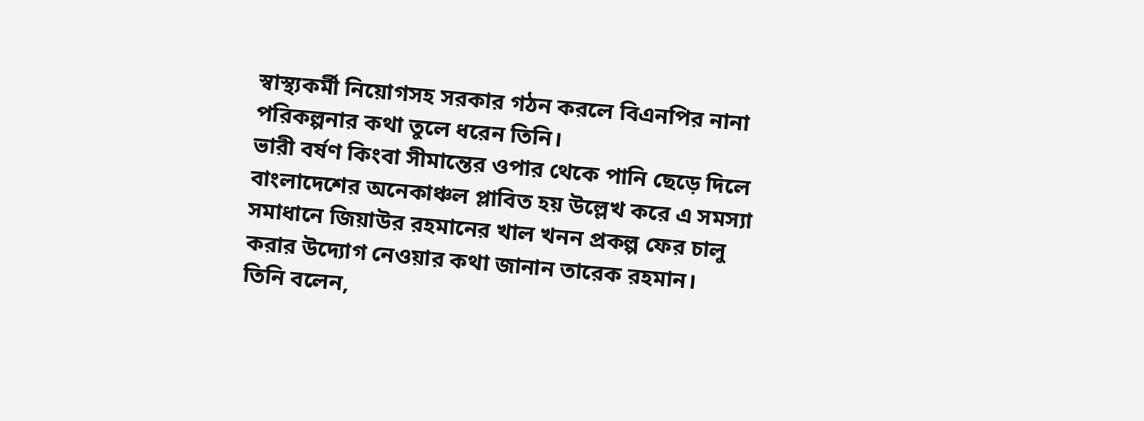স্বাস্থ্যকর্মী নিয়োগসহ সরকার গঠন করলে বিএনপির নানা পরিকল্পনার কথা তুলে ধরেন তিনি।
ভারী বর্ষণ কিংবা সীমান্তের ওপার থেকে পানি ছেড়ে দিলে বাংলাদেশের অনেকাঞ্চল প্লাবিত হয় উল্লেখ করে এ সমস্যা সমাধানে জিয়াউর রহমানের খাল খনন প্রকল্প ফের চালু করার উদ্যোগ নেওয়ার কথা জানান তারেক রহমান।
তিনি বলেন,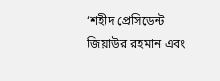‘শহীদ প্রেসিডেন্ট জিয়াউর রহমান এবং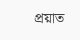প্রয়াত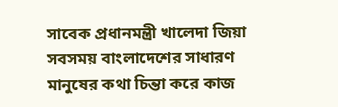সাবেক প্রধানমন্ত্রী খালেদা জিয়া সবসময় বাংলাদেশের সাধারণ মানুষের কথা চিন্তা করে কাজ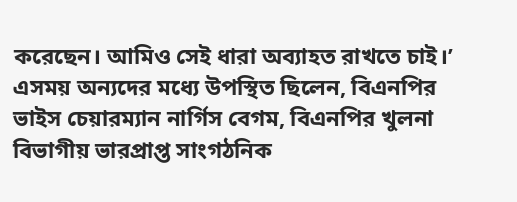করেছেন। আমিও সেই ধারা অব্যাহত রাখতে চাই।’
এসময় অন্যদের মধ্যে উপস্থিত ছিলেন, বিএনপির ভাইস চেয়ারম্যান নার্গিস বেগম, বিএনপির খুলনা বিভাগীয় ভারপ্রাপ্ত সাংগঠনিক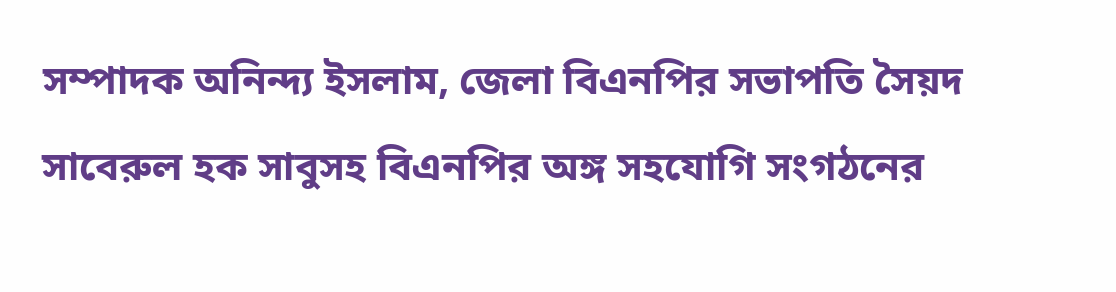সম্পাদক অনিন্দ্য ইসলাম, জেলা বিএনপির সভাপতি সৈয়দ সাবেরুল হক সাবুসহ বিএনপির অঙ্গ সহযোগি সংগঠনের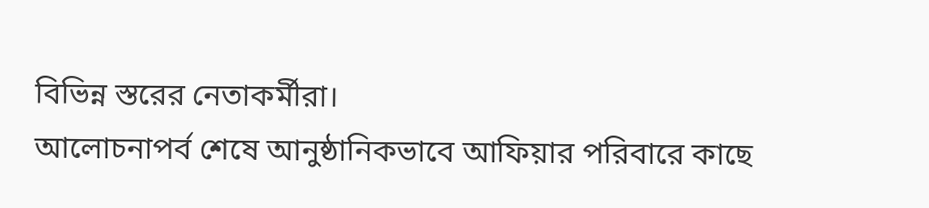বিভিন্ন স্তরের নেতাকর্মীরা।
আলোচনাপর্ব শেষে আনুষ্ঠানিকভাবে আফিয়ার পরিবারে কাছে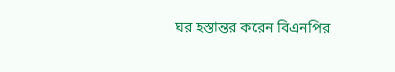ঘর হস্তান্তর করেন বিএনপির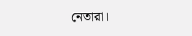নেতারা।